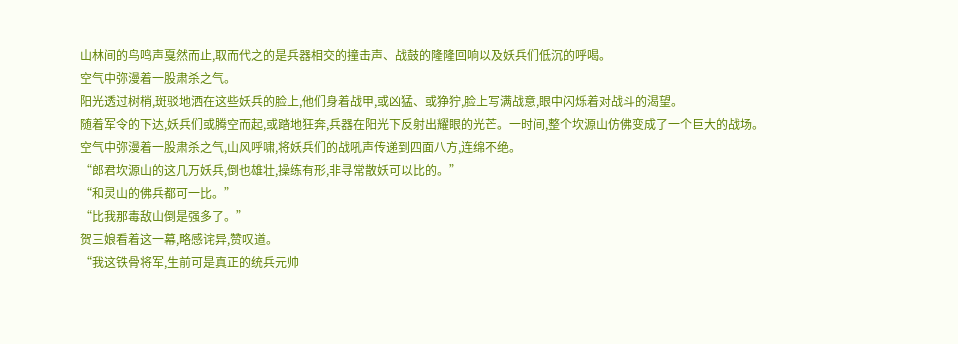山林间的鸟鸣声戛然而止,取而代之的是兵器相交的撞击声、战鼓的隆隆回响以及妖兵们低沉的呼喝。
空气中弥漫着一股肃杀之气。
阳光透过树梢,斑驳地洒在这些妖兵的脸上,他们身着战甲,或凶猛、或狰狞,脸上写满战意,眼中闪烁着对战斗的渴望。
随着军令的下达,妖兵们或腾空而起,或踏地狂奔,兵器在阳光下反射出耀眼的光芒。一时间,整个坎源山仿佛变成了一个巨大的战场。
空气中弥漫着一股肃杀之气,山风呼啸,将妖兵们的战吼声传递到四面八方,连绵不绝。
“郎君坎源山的这几万妖兵,倒也雄壮,操练有形,非寻常散妖可以比的。”
“和灵山的佛兵都可一比。”
“比我那毒敌山倒是强多了。”
贺三娘看着这一幕,略感诧异,赞叹道。
“我这铁骨将军,生前可是真正的统兵元帅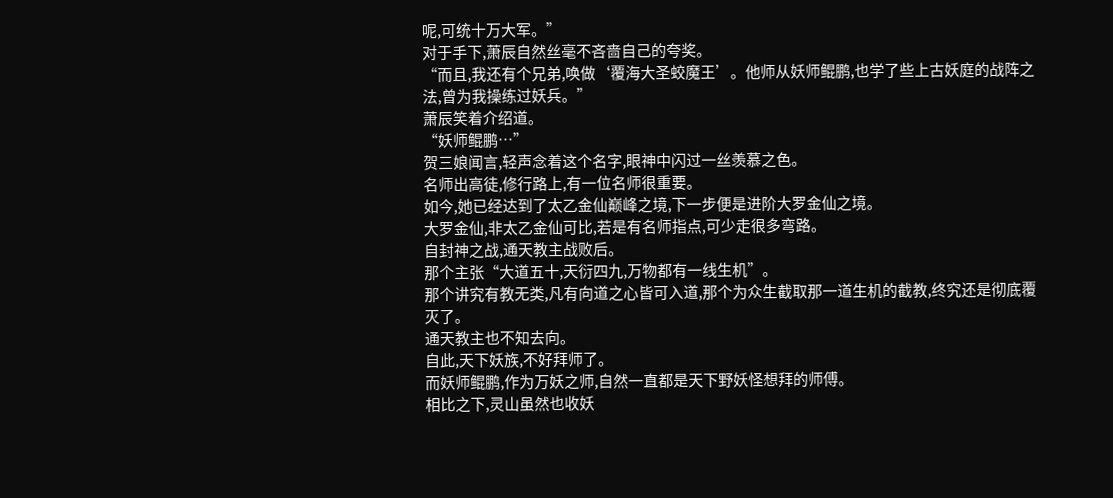呢,可统十万大军。”
对于手下,萧辰自然丝毫不吝啬自己的夸奖。
“而且,我还有个兄弟,唤做‘覆海大圣蛟魔王’。他师从妖师鲲鹏,也学了些上古妖庭的战阵之法,曾为我操练过妖兵。”
萧辰笑着介绍道。
“妖师鲲鹏…”
贺三娘闻言,轻声念着这个名字,眼神中闪过一丝羡慕之色。
名师出高徒,修行路上,有一位名师很重要。
如今,她已经达到了太乙金仙巅峰之境,下一步便是进阶大罗金仙之境。
大罗金仙,非太乙金仙可比,若是有名师指点,可少走很多弯路。
自封神之战,通天教主战败后。
那个主张“大道五十,天衍四九,万物都有一线生机”。
那个讲究有教无类,凡有向道之心皆可入道,那个为众生截取那一道生机的截教,终究还是彻底覆灭了。
通天教主也不知去向。
自此,天下妖族,不好拜师了。
而妖师鲲鹏,作为万妖之师,自然一直都是天下野妖怪想拜的师傅。
相比之下,灵山虽然也收妖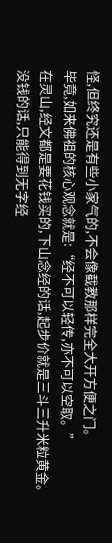怪,但终究还是有些小家气的,不会像截教那样完全大开方便之门。
毕竟,如来佛祖的核心观念就是:“经不可以轻传,亦不可以空取。”
在灵山,经文都是要花钱买的,下山念经的话,起步价就是三斗三升米粒黄金。
没钱的话,只能得到无字经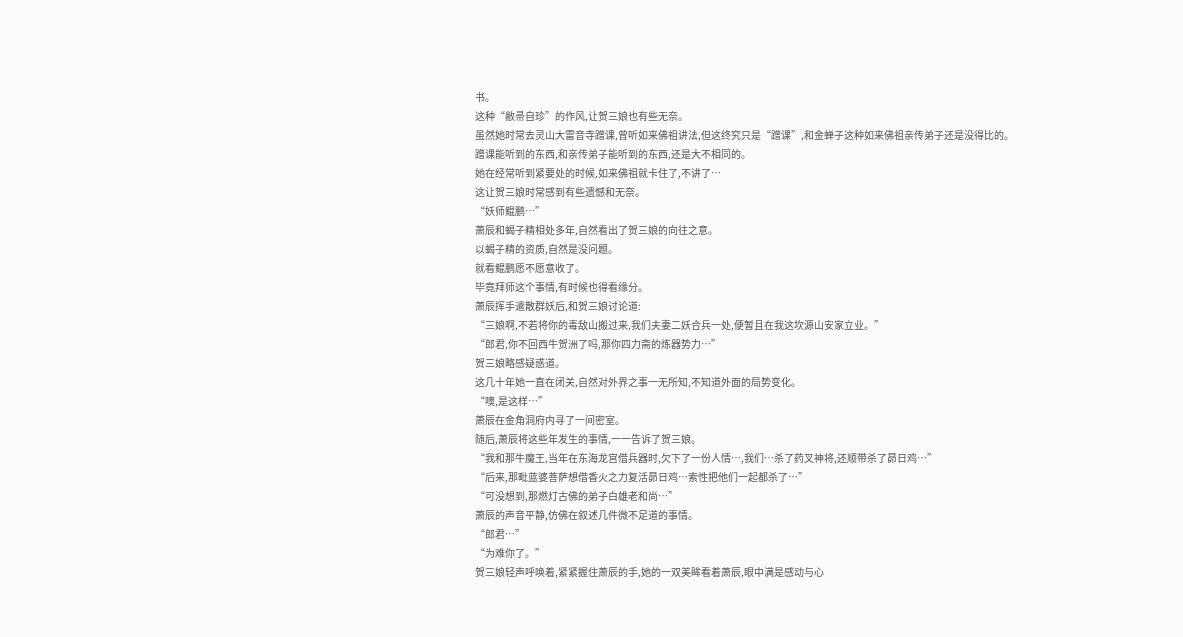书。
这种“敝帚自珍”的作风,让贺三娘也有些无奈。
虽然她时常去灵山大雷音寺蹭课,曾听如来佛祖讲法,但这终究只是“蹭课”,和金蝉子这种如来佛祖亲传弟子还是没得比的。
蹭课能听到的东西,和亲传弟子能听到的东西,还是大不相同的。
她在经常听到紧要处的时候,如来佛祖就卡住了,不讲了…
这让贺三娘时常感到有些遗憾和无奈。
“妖师鲲鹏…”
萧辰和蝎子精相处多年,自然看出了贺三娘的向往之意。
以蝎子精的资质,自然是没问题。
就看鲲鹏愿不愿意收了。
毕竟拜师这个事情,有时候也得看缘分。
萧辰挥手遣散群妖后,和贺三娘讨论道:
“三娘啊,不若将你的毒敌山搬过来,我们夫妻二妖合兵一处,便暂且在我这坎源山安家立业。”
“郎君,你不回西牛贺洲了吗,那你四力斋的炼器势力…”
贺三娘略感疑惑道。
这几十年她一直在闭关,自然对外界之事一无所知,不知道外面的局势变化。
“噢,是这样…”
萧辰在金角洞府内寻了一间密室。
随后,萧辰将这些年发生的事情,一一告诉了贺三娘。
“我和那牛魔王,当年在东海龙宫借兵器时,欠下了一份人情…,我们…杀了药叉神将,还顺带杀了昴日鸡…”
“后来,那毗蓝婆菩萨想借香火之力复活昴日鸡…索性把他们一起都杀了…”
“可没想到,那燃灯古佛的弟子白雄老和尚…”
萧辰的声音平静,仿佛在叙述几件微不足道的事情。
“郎君…”
“为难你了。”
贺三娘轻声呼唤着,紧紧握住萧辰的手,她的一双美眸看着萧辰,眼中满是感动与心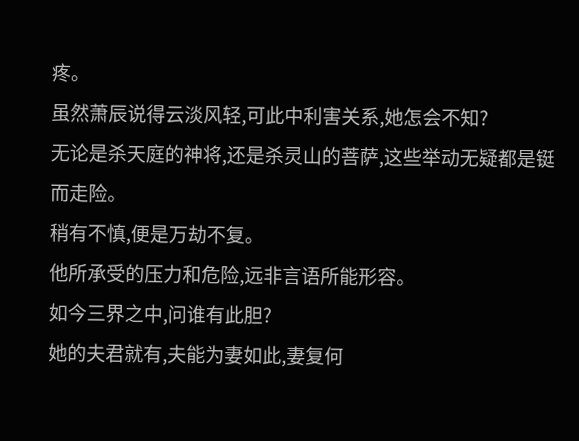疼。
虽然萧辰说得云淡风轻,可此中利害关系,她怎会不知?
无论是杀天庭的神将,还是杀灵山的菩萨,这些举动无疑都是铤而走险。
稍有不慎,便是万劫不复。
他所承受的压力和危险,远非言语所能形容。
如今三界之中,问谁有此胆?
她的夫君就有,夫能为妻如此,妻复何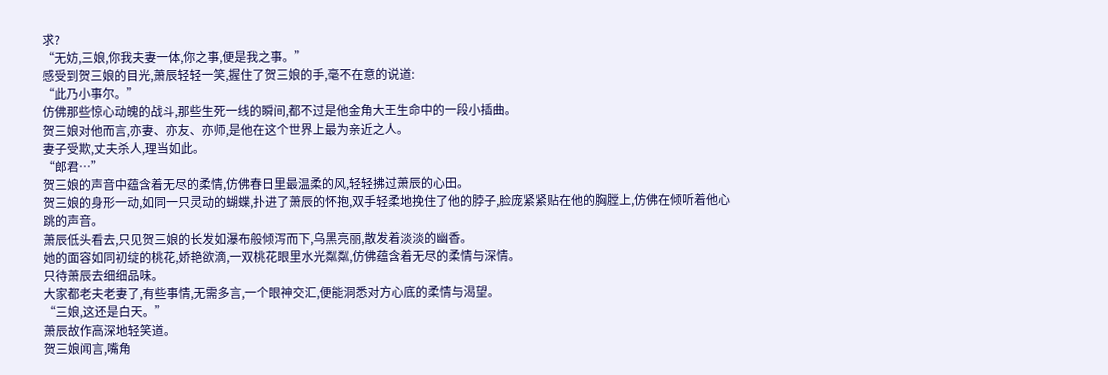求?
“无妨,三娘,你我夫妻一体,你之事,便是我之事。”
感受到贺三娘的目光,萧辰轻轻一笑,握住了贺三娘的手,毫不在意的说道:
“此乃小事尔。”
仿佛那些惊心动魄的战斗,那些生死一线的瞬间,都不过是他金角大王生命中的一段小插曲。
贺三娘对他而言,亦妻、亦友、亦师,是他在这个世界上最为亲近之人。
妻子受欺,丈夫杀人,理当如此。
“郎君…”
贺三娘的声音中蕴含着无尽的柔情,仿佛春日里最温柔的风,轻轻拂过萧辰的心田。
贺三娘的身形一动,如同一只灵动的蝴蝶,扑进了萧辰的怀抱,双手轻柔地挽住了他的脖子,脸庞紧紧贴在他的胸膛上,仿佛在倾听着他心跳的声音。
萧辰低头看去,只见贺三娘的长发如瀑布般倾泻而下,乌黑亮丽,散发着淡淡的幽香。
她的面容如同初绽的桃花,娇艳欲滴,一双桃花眼里水光粼粼,仿佛蕴含着无尽的柔情与深情。
只待萧辰去细细品味。
大家都老夫老妻了,有些事情,无需多言,一个眼神交汇,便能洞悉对方心底的柔情与渴望。
“三娘,这还是白天。”
萧辰故作高深地轻笑道。
贺三娘闻言,嘴角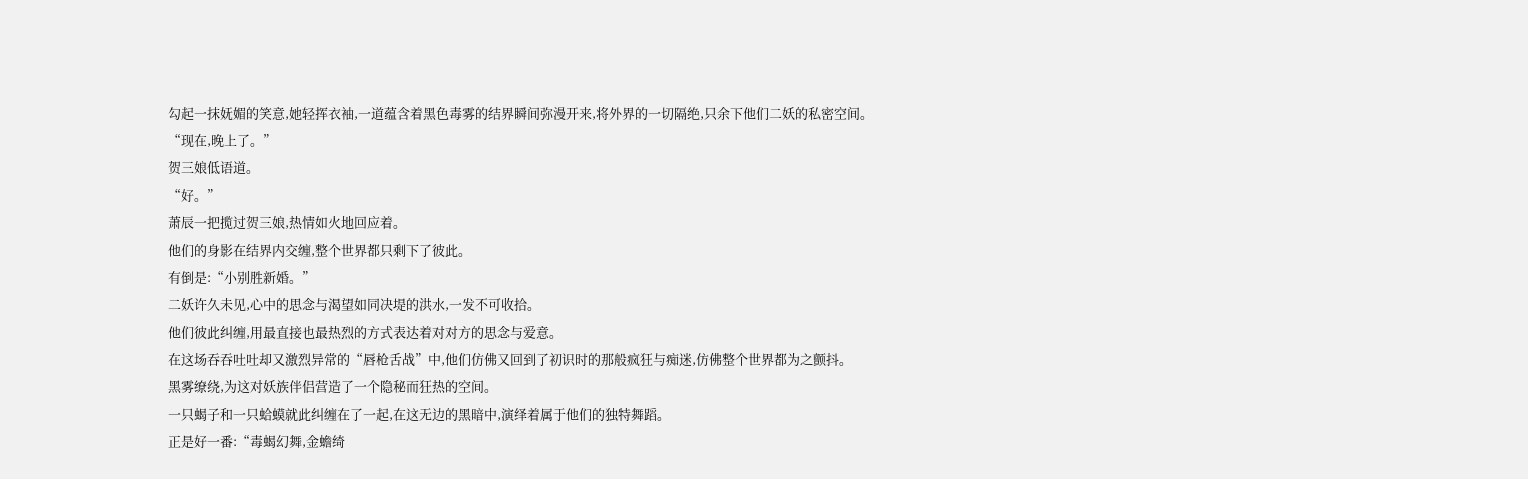勾起一抹妩媚的笑意,她轻挥衣袖,一道蕴含着黑色毒雾的结界瞬间弥漫开来,将外界的一切隔绝,只余下他们二妖的私密空间。
“现在,晚上了。”
贺三娘低语道。
“好。”
萧辰一把揽过贺三娘,热情如火地回应着。
他们的身影在结界内交缠,整个世界都只剩下了彼此。
有倒是:“小别胜新婚。”
二妖许久未见,心中的思念与渴望如同决堤的洪水,一发不可收拾。
他们彼此纠缠,用最直接也最热烈的方式表达着对对方的思念与爱意。
在这场吞吞吐吐却又激烈异常的“唇枪舌战”中,他们仿佛又回到了初识时的那般疯狂与痴迷,仿佛整个世界都为之颤抖。
黑雾缭绕,为这对妖族伴侣营造了一个隐秘而狂热的空间。
一只蝎子和一只蛤蟆就此纠缠在了一起,在这无边的黑暗中,演绎着属于他们的独特舞蹈。
正是好一番:“毒蝎幻舞,金蟾绮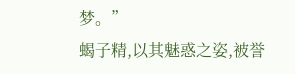梦。”
蝎子精,以其魅惑之姿,被誉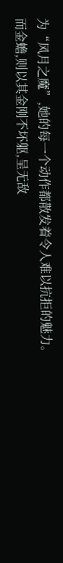为“风月之魔”,她的每一个动作都散发着令人难以抗拒的魅力。
而金蟾,则以其金刚不坏躯,呈无敌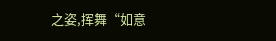之姿,挥舞“如意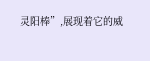灵阳棒”,展现着它的威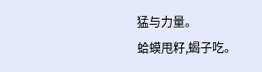猛与力量。
蛤蟆甩籽,蝎子吃。